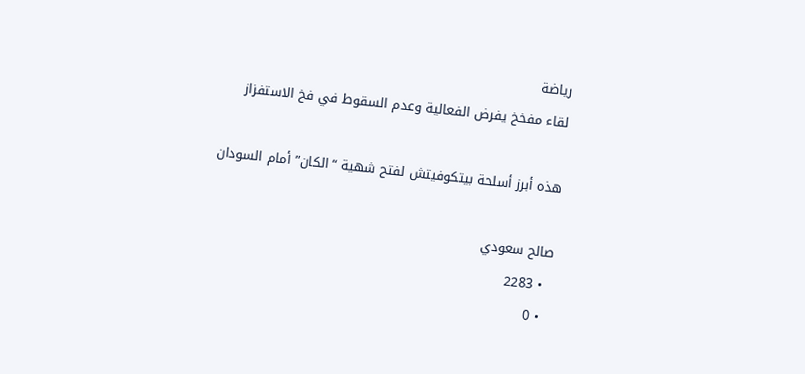رياضة
لقاء مفخخ يفرض الفعالية وعدم السقوط في فخ الاستفزاز

هذه أبرز أسلحة بيتكوفيتش لفتح شهية “الكان” أمام السودان

صالح سعودي
  • 2283
  • 0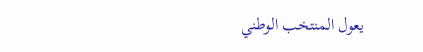يعول المنتخب الوطني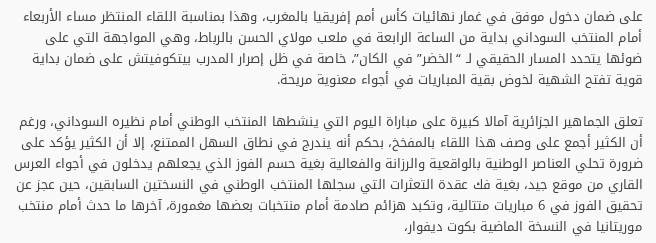على ضمان دخول موفق في غمار نهائيات كأس أمم إفريقيا بالمغرب، وهذا بمناسبة اللقاء المنتظر مساء الأربعاء أمام المنتخب السوداني بداية من الساعة الرابعة في ملعب مولاي الحسن بالرباط، وهي المواجهة التي على ضوئها يتحدد المسار الحقيقي لـ “الخضر” في الكان”، خاصة في ظل إصرار المدرب بيتكوفيتش على ضمان بداية قوية تفتح الشهية لخوض بقية المباريات في أجواء معنوية مريحة.

تعلق الجماهير الجزائرية آمالا كبيرة على مباراة اليوم التي ينشطها المنتخب الوطني أمام نظيره السوداني، ورغم أن الكثير أجمع على وصف هذا اللقاء بالمفخخ، بحكم أنه يندرج في نطاق السهل الممتنع، إلا أن الكثير يؤكد على ضرورة تحلي العناصر الوطنية بالواقعية والرزانة والفعالية بغية حسم الفوز الذي يجعلهم يدخلون في أجواء العرس القاري من موقع جيد، بغية فك عقدة التعثرات التي سجلها المنتخب الوطني في النسختين السابقين، حين عجز عن تحقيق الفوز في 6 مباريات متتالية، وتكبد هزائم صادمة أمام منتخبات بعضها مغمورة، آخرها ما حدث أمام منتخب موريتانيا في النسخة الماضية بكوت ديفوار،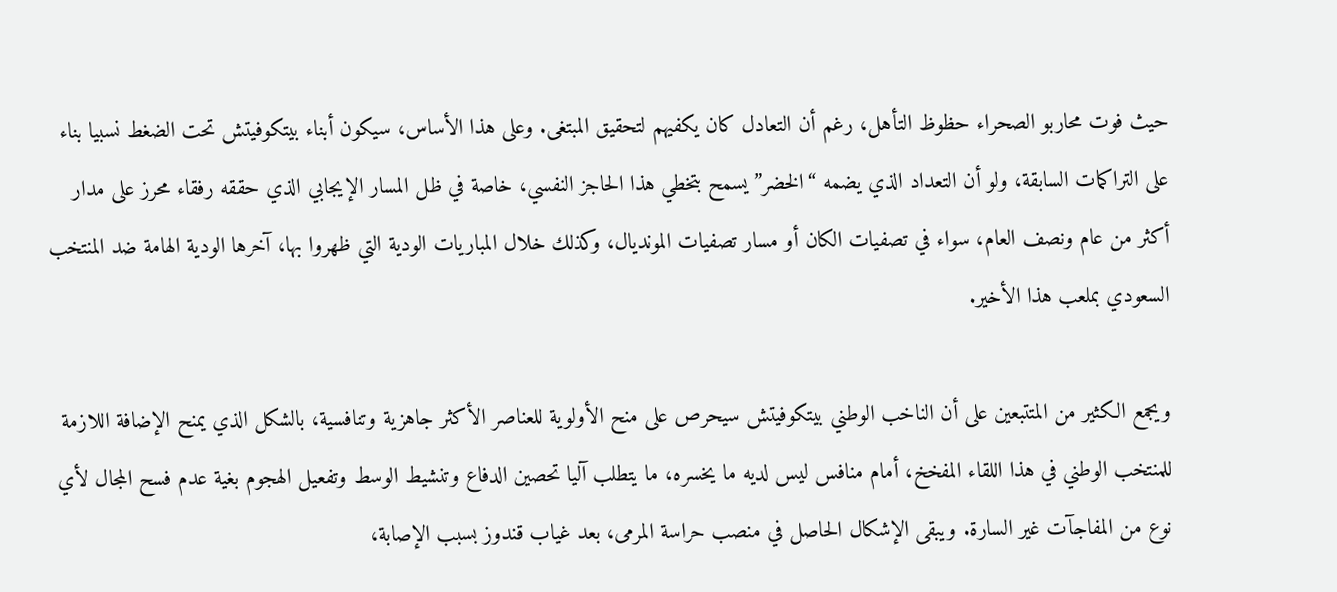حيث فوت محاربو الصحراء حظوظ التأهل، رغم أن التعادل كان يكفيهم لتحقيق المبتغى. وعلى هذا الأساس، سيكون أبناء بيتكوفيتش تحت الضغط نسبيا بناء على التراكمات السابقة، ولو أن التعداد الذي يضمه “الخضر” يسمح بتخطي هذا الحاجز النفسي، خاصة في ظل المسار الإيجابي الذي حققه رفقاء محرز على مدار أكثر من عام ونصف العام، سواء في تصفيات الكان أو مسار تصفيات المونديال، وكذلك خلال المباريات الودية التي ظهروا بها، آخرها الودية الهامة ضد المنتخب السعودي بملعب هذا الأخير.

ويجمع الكثير من المتتبعين على أن الناخب الوطني بيتكوفيتش سيحرص على منح الأولوية للعناصر الأكثر جاهزية وتنافسية، بالشكل الذي يمنح الإضافة اللازمة للمنتخب الوطني في هذا اللقاء المفخخ، أمام منافس ليس لديه ما يخسره، ما يتطلب آليا تحصين الدفاع وتنشيط الوسط وتفعيل الهجوم بغية عدم فسح المجال لأي نوع من المفاجآت غير السارة. ويبقى الإشكال الحاصل في منصب حراسة المرمى، بعد غياب قندوز بسبب الإصابة،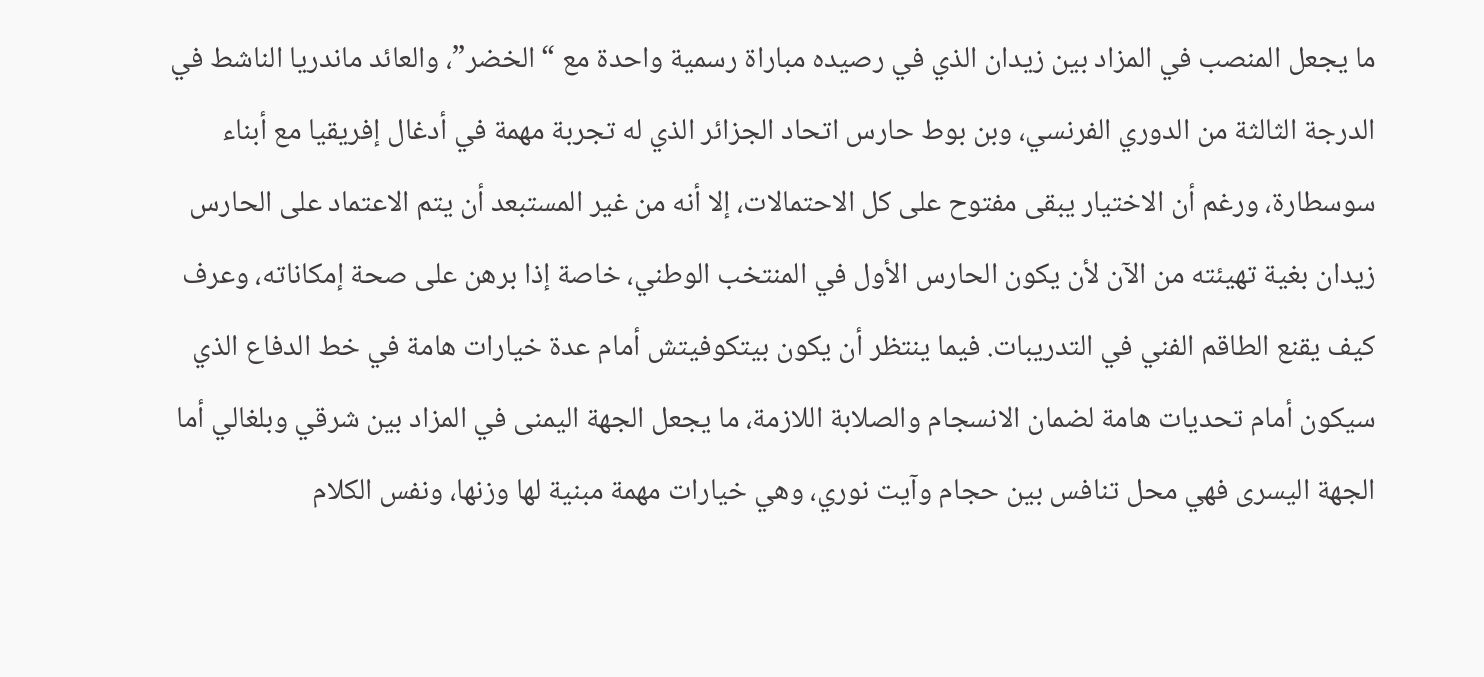ما يجعل المنصب في المزاد بين زيدان الذي في رصيده مباراة رسمية واحدة مع “الخضر”، والعائد ماندريا الناشط في الدرجة الثالثة من الدوري الفرنسي، وبن بوط حارس اتحاد الجزائر الذي له تجربة مهمة في أدغال إفريقيا مع أبناء سوسطارة، ورغم أن الاختيار يبقى مفتوح على كل الاحتمالات، إلا أنه من غير المستبعد أن يتم الاعتماد على الحارس زيدان بغية تهيئته من الآن لأن يكون الحارس الأول في المنتخب الوطني، خاصة إذا برهن على صحة إمكاناته، وعرف كيف يقنع الطاقم الفني في التدريبات. فيما ينتظر أن يكون بيتكوفيتش أمام عدة خيارات هامة في خط الدفاع الذي سيكون أمام تحديات هامة لضمان الانسجام والصلابة اللازمة، ما يجعل الجهة اليمنى في المزاد بين شرقي وبلغالي أما الجهة اليسرى فهي محل تنافس بين حجام وآيت نوري، وهي خيارات مهمة مبنية لها وزنها، ونفس الكلام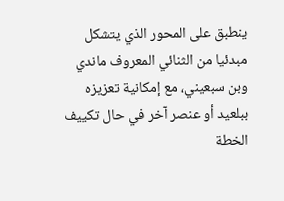ينطبق على المحور الذي يتشكل مبدئيا من الثنائي المعروف ماندي وبن سبعيني، مع إمكانية تعزيزه ببلعيد أو عنصر آخر في حال تكييف الخطة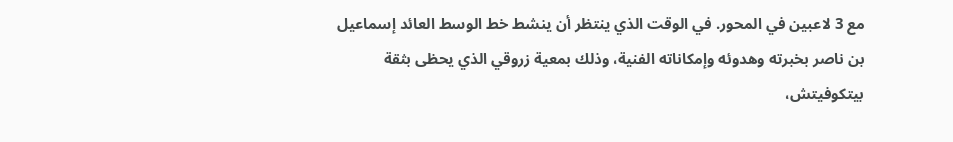مع 3 لاعبين في المحور. في الوقت الذي ينتظر أن ينشط خط الوسط العائد إسماعيل بن ناصر بخبرته وهدوئه وإمكاناته الفنية، وذلك بمعية زروقي الذي يحظى بثقة بيتكوفيتش،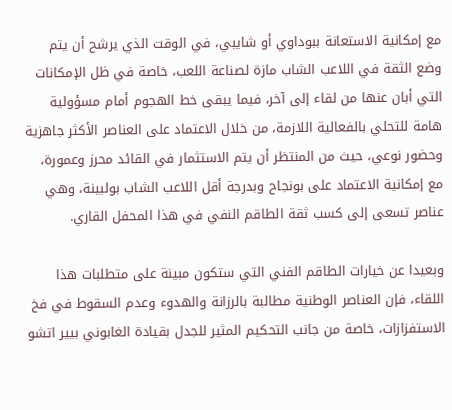مع إمكانية الاستعانة ببوداوي أو شايبي، في الوقت الذي يرشح أن يتم وضع الثقة في اللاعب الشاب مازة لصناعة اللعب، خاصة في ظل الإمكانات التي أبان عنها من لقاء إلى آخر، فيما يبقى خط الهجوم أمام مسؤولية هامة للتحلي بالفعالية اللازمة، من خلال الاعتماد على العناصر الأكثر جاهزية وحضور نوعي، حيث من المنتظر أن يتم الاستثمار في القائد محرز وعمورة، مع إمكانية الاعتماد على بونجاح وبدرجة أقل اللاعب الشاب بولبينة، وهي عناصر تسعى إلى كسب ثقة الطاقم النفي في هذا المحفل القاري.

وبعيدا عن خيارات الطاقم الفني التي ستكون مبينة على متطلبات هذا اللقاء، فإن العناصر الوطنية مطالبة بالرزانة والهدوء وعدم السقوط في فخ الاستفزازات، خاصة من جانب التحكيم المثير للجدل بقيادة الغابوني بيير اتشو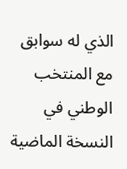الذي له سوابق مع المنتخب الوطني في النسخة الماضية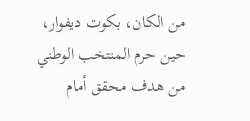من الكان، بكوت ديفوار، حين حرم المنتخب الوطني من هدف محقق أمام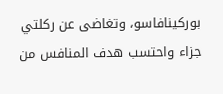بوركينافاسو، وتغاضى عن ركلتي جزاء واحتسب هدف المنافس من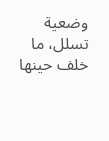وضعية تسلل، ما خلف حينها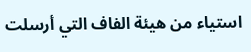استياء من هيئة الفاف التي أرسلت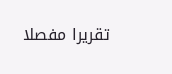تقريرا مفصلا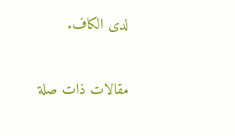لدى الكاف.

مقالات ذات صلة